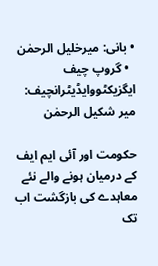• بانی: میرخلیل الرحمٰن
  • گروپ چیف ایگزیکٹووایڈیٹرانچیف: میر شکیل الرحمٰن

حکومت اور آئی ایم ایف کے درمیان ہونے والے نئے معاہدے کی بازگشت اب تک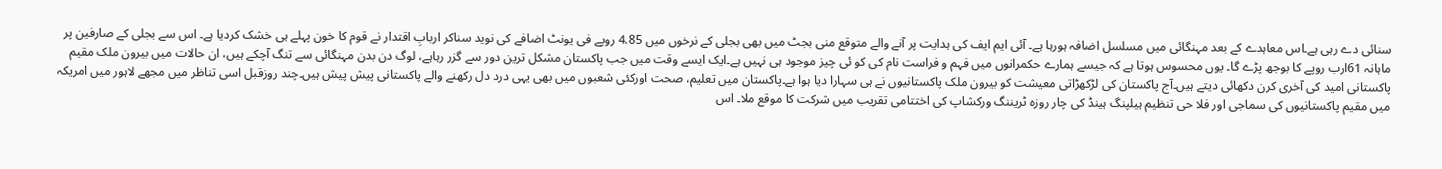سنائی دے رہی ہے۔اس معاہدے کے بعد مہنگائی میں مسلسل اضافہ ہورہا ہے۔ آئی ایم ایف کی ہدایت پر آنے والے متوقع منی بجٹ میں بھی بجلی کے نرخوں میں 4.85 روپے فی یونٹ اضافے کی نوید سناکر اربابِ اقتدار نے قوم کا خون پہلے ہی خشک کردیا ہے۔ اس سے بجلی کے صارفین پر ماہانہ 61ارب روپے کا بوجھ پڑے گا۔ یوں محسوس ہوتا ہے کہ جیسے ہمارے حکمرانوں میں فہم و فراست نام کی کو ئی چیز موجود ہی نہیں ہے۔ایک ایسے وقت میں جب پاکستان مشکل ترین دور سے گزر رہاہے، لوگ دن بدن مہنگائی سے تنگ آچکے ہیں، ان حالات میں بیرون ملک مقیم پاکستانی امید کی آخری کرن دکھائی دیتے ہیں۔آج پاکستان کی لڑکھڑاتی معیشت کو بیرون ملک پاکستانیوں نے ہی سہارا دیا ہوا ہے۔پاکستان میں تعلیم، صحت اورکئی شعبوں میں بھی یہی درد دل رکھنے والے پاکستانی پیش پیش ہیں۔چند روزقبل اسی تناظر میں مجھے لاہور میں امریکہ میں مقیم پاکستانیوں کی سماجی اور فلا حی تنظیم ہیلپنگ ہینڈ کی چار روزہ ٹریننگ ورکشاپ کی اختتامی تقریب میں شرکت کا موقع ملا۔ اس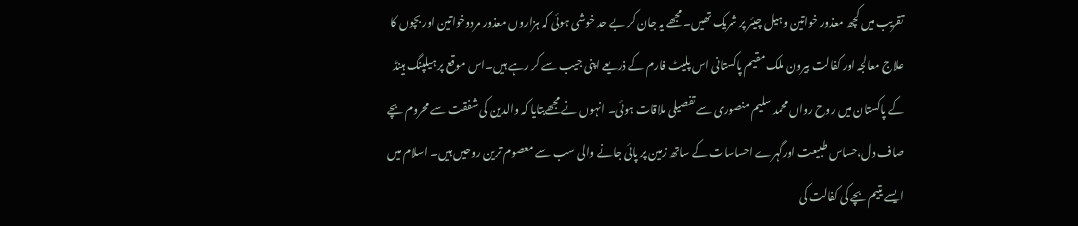تقریب میں کچھ معذور خواتین وہیل چیئر پر شریک تھیں۔ مجھے یہ جان کر بے حد خوشی ہوئی کہ ہزاروں معذور مردوخواتین اور بچوں کا علاج معالجہ اور کفالت بیرون ملک مقیم پاکستانی اس پلیٹ فارم کے ذریعے اپنی جیب سے کر رہے ہیں۔اس موقع پر ہیلپنگ ہینڈ کے پاکستان میں روح رواں محمد سلیم منصوری سے تفصیلی ملاقات ہوئی۔ انہوں نے مجھےبتایا کہ والدین کی شفقت سے محروم بچے صاف دل،حساس طبیعت اورگہرے احساسات کے ساتھ زمین پر پائی جانے والی سب سے معصوم ترین روحیں ہیں۔ اسلام میں ایسے یتیم بچے کی کفالت کی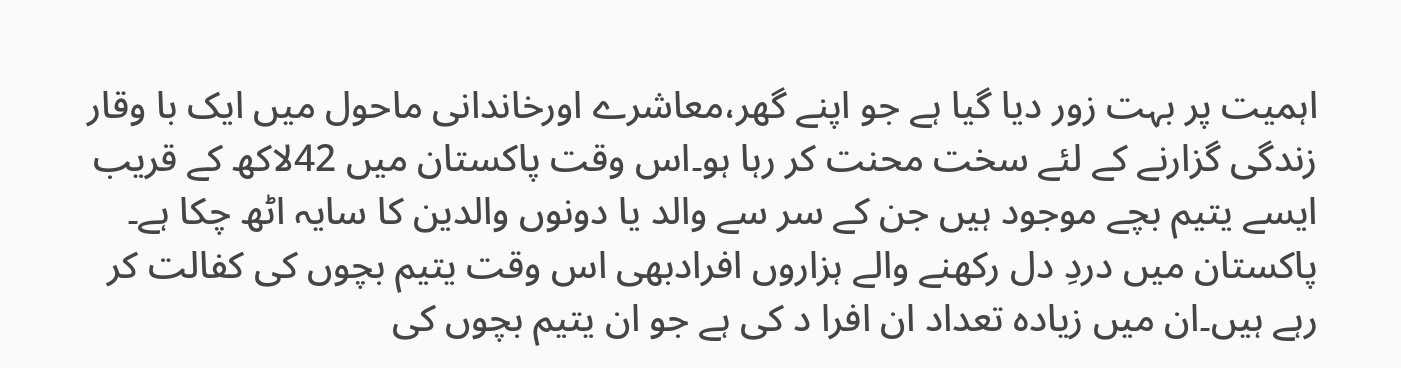اہمیت پر بہت زور دیا گیا ہے جو اپنے گھر،معاشرے اورخاندانی ماحول میں ایک با وقار زندگی گزارنے کے لئے سخت محنت کر رہا ہو۔اس وقت پاکستان میں 42لاکھ کے قریب ایسے یتیم بچے موجود ہیں جن کے سر سے والد یا دونوں والدین کا سایہ اٹھ چکا ہے۔ پاکستان میں دردِ دل رکھنے والے ہزاروں افرادبھی اس وقت یتیم بچوں کی کفالت کر رہے ہیں۔ان میں زیادہ تعداد ان افرا د کی ہے جو ان یتیم بچوں کی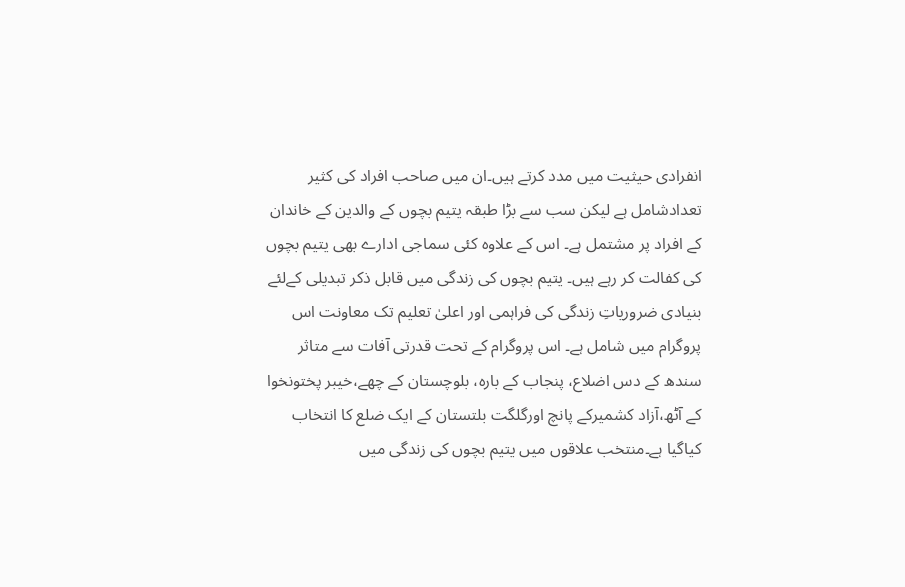انفرادی حیثیت میں مدد کرتے ہیں۔ان میں صاحب افراد کی کثیر تعدادشامل ہے لیکن سب سے بڑا طبقہ یتیم بچوں کے والدین کے خاندان کے افراد پر مشتمل ہے۔ اس کے علاوہ کئی سماجی ادارے بھی یتیم بچوں کی کفالت کر رہے ہیں۔ یتیم بچوں کی زندگی میں قابل ذکر تبدیلی کےلئے بنیادی ضروریاتِ زندگی کی فراہمی اور اعلیٰ تعلیم تک معاونت اس پروگرام میں شامل ہے۔ اس پروگرام کے تحت قدرتی آفات سے متاثر سندھ کے دس اضلاع، پنجاب کے بارہ، بلوچستان کے چھے،خیبر پختونخوا کے آٹھ،آزاد کشمیرکے پانچ اورگلگت بلتستان کے ایک ضلع کا انتخاب کیاگیا ہے۔منتخب علاقوں میں یتیم بچوں کی زندگی میں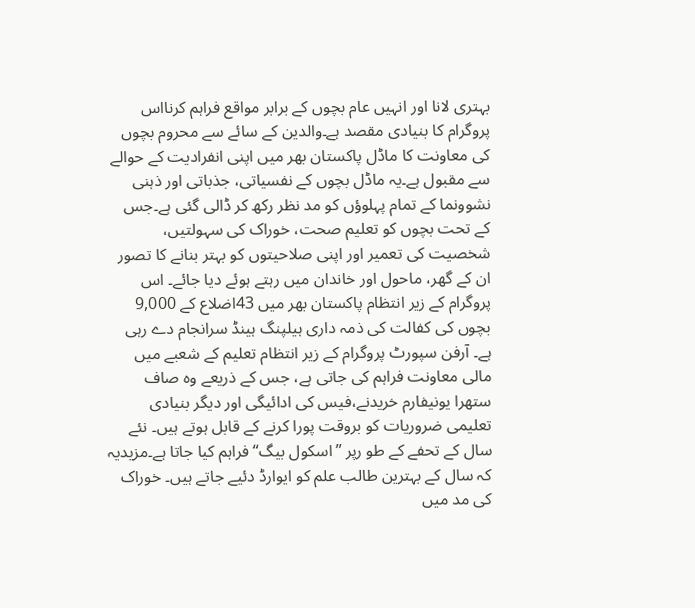بہتری لانا اور انہیں عام بچوں کے برابر مواقع فراہم کرنااس پروگرام کا بنیادی مقصد ہے۔والدین کے سائے سے محروم بچوں کی معاونت کا ماڈل پاکستان بھر میں اپنی انفرادیت کے حوالے سے مقبول ہے۔یہ ماڈل بچوں کے نفسیاتی، جذباتی اور ذہنی نشوونما کے تمام پہلوؤں کو مد نظر رکھ کر ڈالی گئی ہے۔جس کے تحت بچوں کو تعلیم صحت، خوراک کی سہولتیں، شخصیت کی تعمیر اور اپنی صلاحیتوں کو بہتر بنانے کا تصور ان کے گھر، ماحول اور خاندان میں رہتے ہوئے دیا جائے۔ اس پروگرام کے زیر انتظام پاکستان بھر میں 43اضلاع کے 9,000 بچوں کی کفالت کی ذمہ داری ہیلپنگ ہینڈ سرانجام دے رہی ہے۔ آرفن سپورٹ پروگرام کے زیر انتظام تعلیم کے شعبے میں مالی معاونت فراہم کی جاتی ہے، جس کے ذریعے وہ صاف ستھرا یونیفارم خریدنے،فیس کی ادائیگی اور دیگر بنیادی تعلیمی ضروریات کو بروقت پورا کرنے کے قابل ہوتے ہیں۔ نئے سال کے تحفے کے طو رپر ’’اسکول بیگ“ فراہم کیا جاتا ہے۔مزیدیہ کہ سال کے بہترین طالب علم کو ایوارڈ دئیے جاتے ہیں۔ خوراک کی مد میں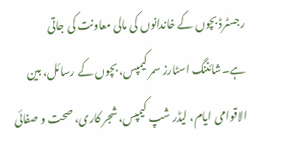رجسٹرڈ بچوں کے خاندانوں کی مالی معاونت کی جاتی ہے۔شائننگ اسٹارز سمر کیمپس، بچوں کے رسائل، بین الاقوامی ایام، لیڈر شپ کیمپس، شجر کاری، صحت و صفائی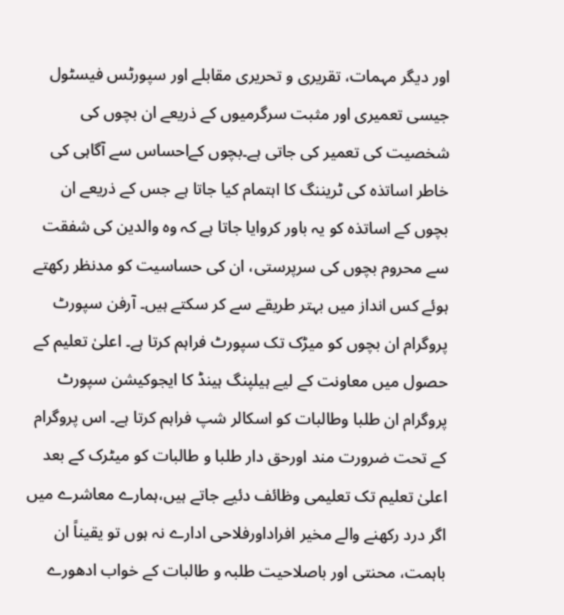اور دیگر مہمات، تقریری و تحریری مقابلے اور سپورٹس فیسٹول جیسی تعمیری اور مثبت سرگرمیوں کے ذریعے ان بچوں کی شخصیت کی تعمیر کی جاتی ہے۔بچوں کےاحساس سے آگاہی کی خاطر اساتذہ کی ٹریننگ کا اہتمام کیا جاتا ہے جس کے ذریعے ان بچوں کے اساتذہ کو یہ باور کروایا جاتا ہے کہ وہ والدین کی شفقت سے محروم بچوں کی سرپرستی، ان کی حساسیت کو مدنظر رکھتے ہوئے کس انداز میں بہتر طریقے سے کر سکتے ہیں۔ آرفن سپورٹ پروگرام ان بچوں کو میڑک تک سپورٹ فراہم کرتا ہے۔ اعلیٰ تعلیم کے حصول میں معاونت کے لیے ہیلپنگ ہینڈ کا ایجوکیشن سپورٹ پروگرام ان طلبا وطالبات کو اسکالر شپ فراہم کرتا ہے۔ اس پروگرام کے تحت ضرورت مند اورحق دار طلبا و طالبات کو میٹرک کے بعد اعلیٰ تعلیم تک تعلیمی وظائف دئیے جاتے ہیں،ہمارے معاشرے میں اگر درد رکھنے والے مخیر افراداورفلاحی ادارے نہ ہوں تو یقیناً ان باہمت، محنتی اور باصلاحیت طلبہ و طالبات کے خواب ادھورے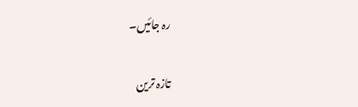رہ جائیں۔

تازہ ترین